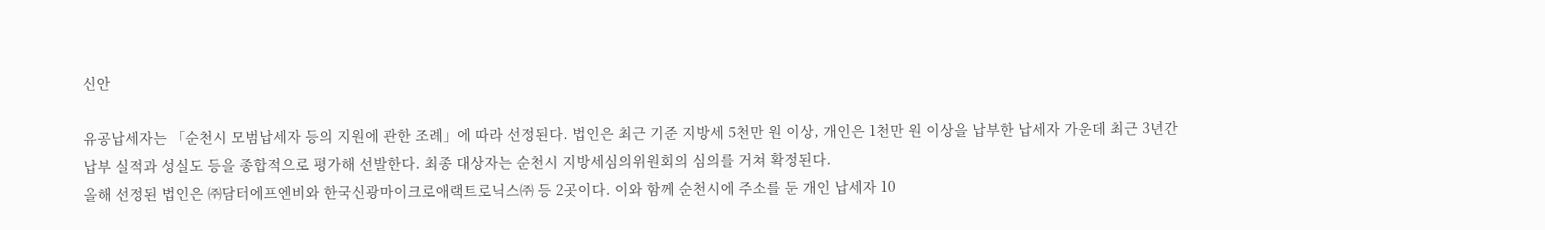신안

유공납세자는 「순천시 모범납세자 등의 지원에 관한 조례」에 따라 선정된다. 법인은 최근 기준 지방세 5천만 원 이상, 개인은 1천만 원 이상을 납부한 납세자 가운데 최근 3년간 납부 실적과 성실도 등을 종합적으로 평가해 선발한다. 최종 대상자는 순천시 지방세심의위원회의 심의를 거쳐 확정된다.
올해 선정된 법인은 ㈜담터에프엔비와 한국신광마이크로애랙트로닉스㈜ 등 2곳이다. 이와 함께 순천시에 주소를 둔 개인 납세자 10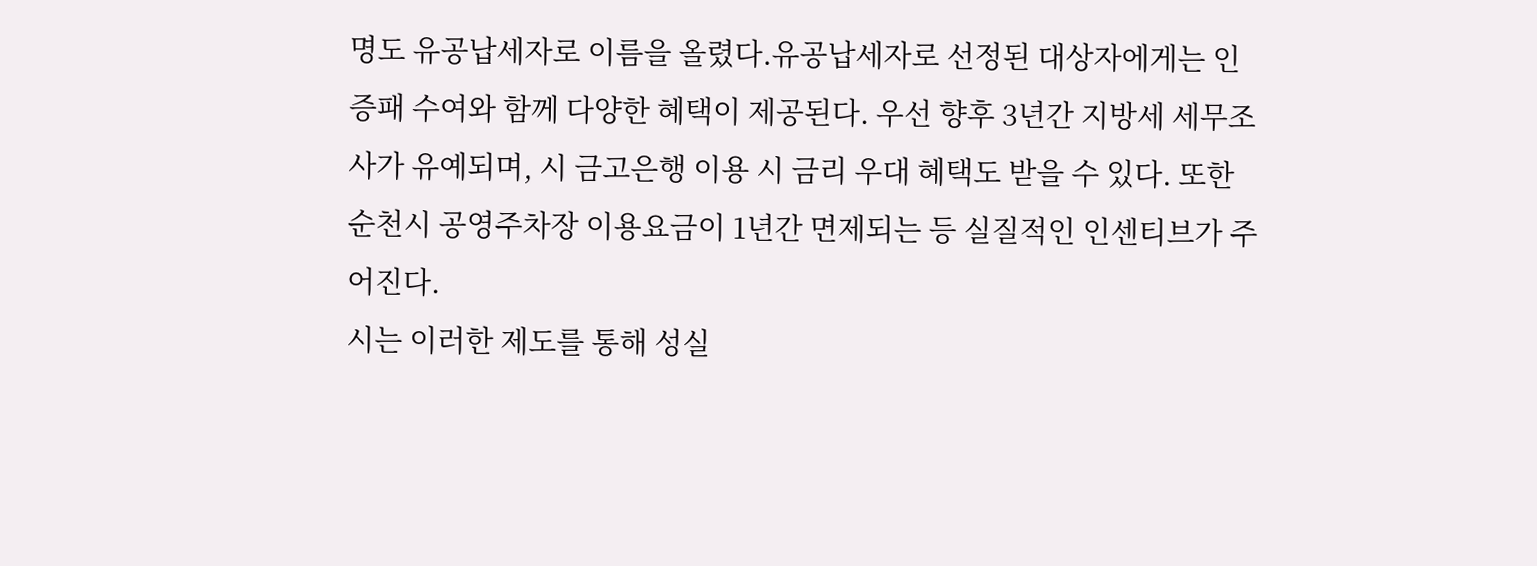명도 유공납세자로 이름을 올렸다.유공납세자로 선정된 대상자에게는 인증패 수여와 함께 다양한 혜택이 제공된다. 우선 향후 3년간 지방세 세무조사가 유예되며, 시 금고은행 이용 시 금리 우대 혜택도 받을 수 있다. 또한 순천시 공영주차장 이용요금이 1년간 면제되는 등 실질적인 인센티브가 주어진다.
시는 이러한 제도를 통해 성실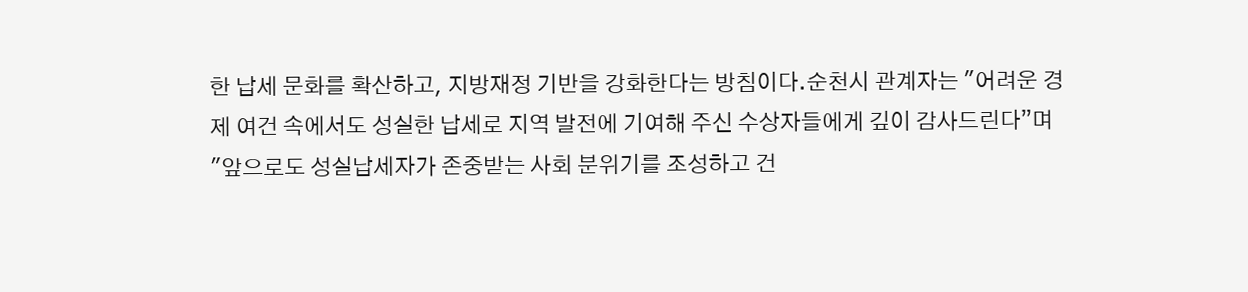한 납세 문화를 확산하고, 지방재정 기반을 강화한다는 방침이다.순천시 관계자는 "어려운 경제 여건 속에서도 성실한 납세로 지역 발전에 기여해 주신 수상자들에게 깊이 감사드린다”며 "앞으로도 성실납세자가 존중받는 사회 분위기를 조성하고 건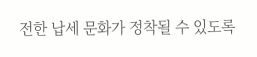전한 납세 문화가 정착될 수 있도록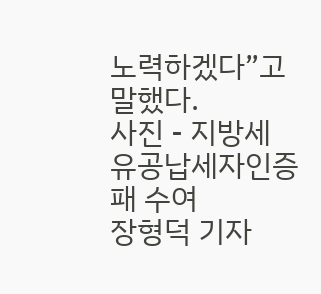노력하겠다”고 말했다.
사진 - 지방세 유공납세자인증패 수여
장형덕 기자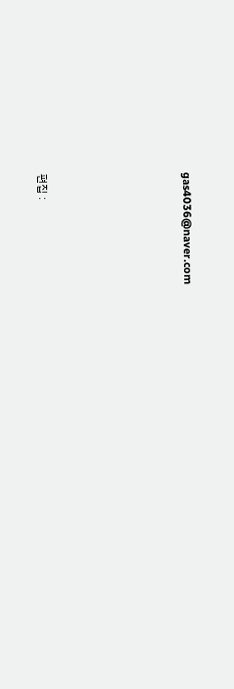gas4036@naver.com






편집 :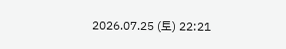2026.07.25 (토) 22:21